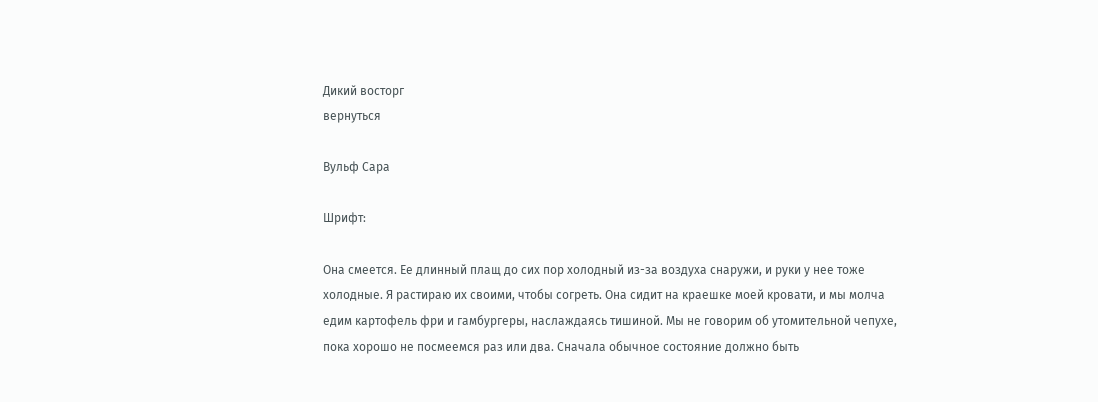Дикий восторг
вернуться

Вульф Сара

Шрифт:

Она смеется. Ее длинный плащ до сих пор холодный из-за воздуха снаружи, и руки у нее тоже холодные. Я растираю их своими, чтобы согреть. Она сидит на краешке моей кровати, и мы молча едим картофель фри и гамбургеры, наслаждаясь тишиной. Мы не говорим об утомительной чепухе, пока хорошо не посмеемся раз или два. Сначала обычное состояние должно быть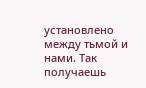установлено между тьмой и нами. Так получаешь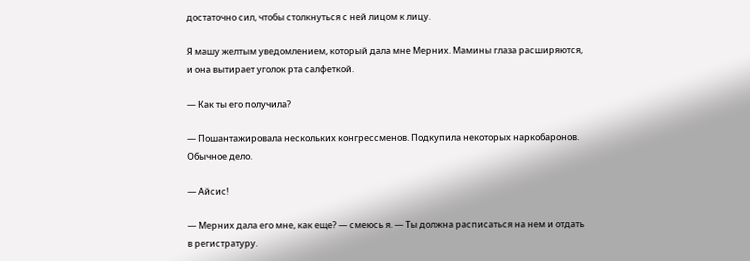достаточно сил, чтобы столкнуться с ней лицом к лицу.

Я машу желтым уведомлением, который дала мне Мерних. Мамины глаза расширяются, и она вытирает уголок рта салфеткой.

— Как ты его получила?

— Пошантажировала нескольких конгрессменов. Подкупила некоторых наркобаронов. Обычное дело.

— Айсис!

— Мерних дала его мне, как еще? — смеюсь я. — Ты должна расписаться на нем и отдать в регистратуру.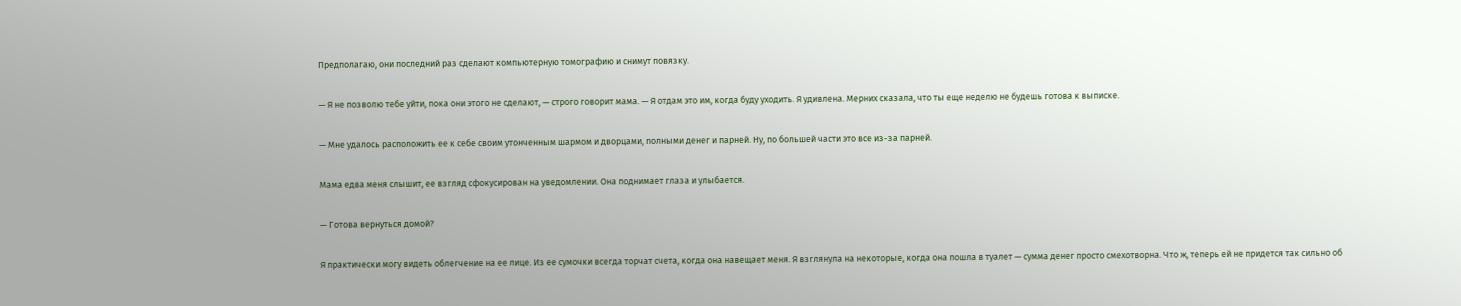Предполагаю, они последний раз сделают компьютерную томографию и снимут повязку.

— Я не позволю тебе уйти, пока они этого не сделают, — строго говорит мама. — Я отдам это им, когда буду уходить. Я удивлена. Мерних сказала, что ты еще неделю не будешь готова к выписке.

— Мне удалось расположить ее к себе своим утонченным шармом и дворцами, полными денег и парней. Ну, по большей части это все из-за парней.

Мама едва меня слышит, ее взгляд сфокусирован на уведомлении. Она поднимает глаза и улыбается.

— Готова вернуться домой?

Я практически могу видеть облегчение на ее лице. Из ее сумочки всегда торчат счета, когда она навещает меня. Я взглянула на некоторые, когда она пошла в туалет — сумма денег просто смехотворна. Что ж, теперь ей не придется так сильно об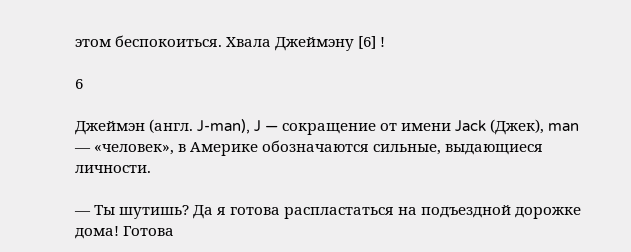этом беспокоиться. Хвала Джеймэну [6] !

6

Джеймэн (англ. J-man), J — сокращение от имени Jack (Джек), man — «человек», в Америке обозначаются сильные, выдающиеся личности.

— Ты шутишь? Да я готова распластаться на подъездной дорожке дома! Готова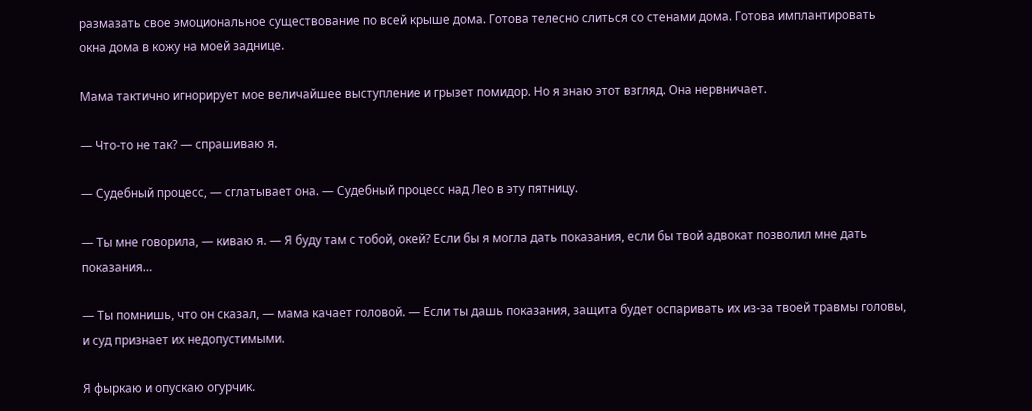размазать свое эмоциональное существование по всей крыше дома. Готова телесно слиться со стенами дома. Готова имплантировать окна дома в кожу на моей заднице.

Мама тактично игнорирует мое величайшее выступление и грызет помидор. Но я знаю этот взгляд. Она нервничает.

— Что-то не так? — спрашиваю я.

— Судебный процесс, — сглатывает она. — Судебный процесс над Лео в эту пятницу.

— Ты мне говорила, — киваю я. — Я буду там с тобой, окей? Если бы я могла дать показания, если бы твой адвокат позволил мне дать показания…

— Ты помнишь, что он сказал, — мама качает головой. — Если ты дашь показания, защита будет оспаривать их из-за твоей травмы головы, и суд признает их недопустимыми.

Я фыркаю и опускаю огурчик.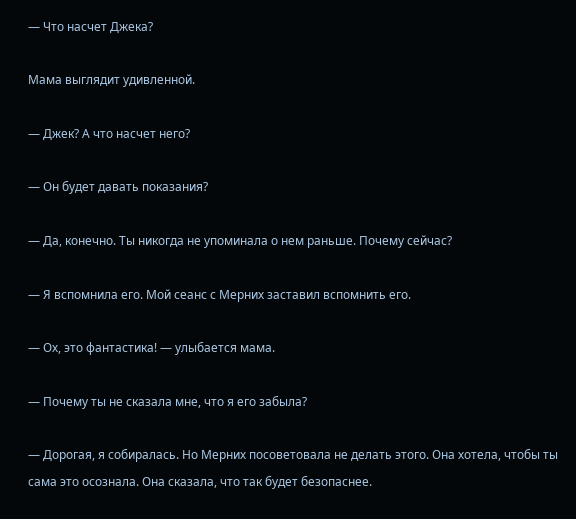— Что насчет Джека?

Мама выглядит удивленной.

— Джек? А что насчет него?

— Он будет давать показания?

— Да, конечно. Ты никогда не упоминала о нем раньше. Почему сейчас?

— Я вспомнила его. Мой сеанс с Мерних заставил вспомнить его.

— Ох, это фантастика! — улыбается мама.

— Почему ты не сказала мне, что я его забыла?

— Дорогая, я собиралась. Но Мерних посоветовала не делать этого. Она хотела, чтобы ты сама это осознала. Она сказала, что так будет безопаснее.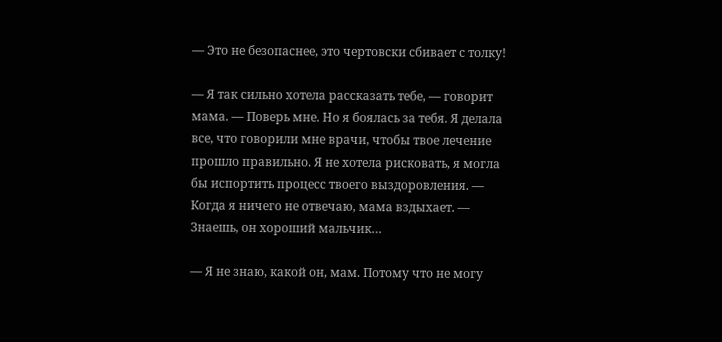— Это не безопаснее, это чертовски сбивает с толку!

— Я так сильно хотела рассказать тебе, — говорит мама. — Поверь мне. Но я боялась за тебя. Я делала все, что говорили мне врачи, чтобы твое лечение прошло правильно. Я не хотела рисковать, я могла бы испортить процесс твоего выздоровления. — Когда я ничего не отвечаю, мама вздыхает. — Знаешь, он хороший мальчик…

— Я не знаю, какой он, мам. Потому что не могу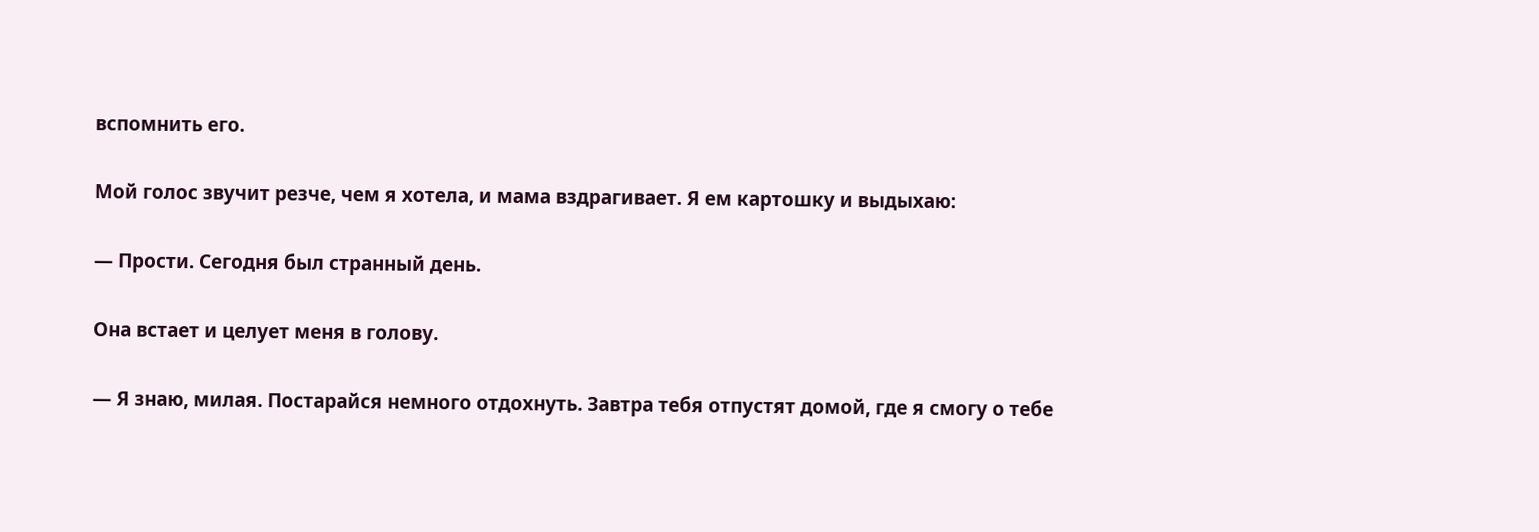вспомнить его.

Мой голос звучит резче, чем я хотела, и мама вздрагивает. Я ем картошку и выдыхаю:

— Прости. Сегодня был странный день.

Она встает и целует меня в голову.

— Я знаю, милая. Постарайся немного отдохнуть. Завтра тебя отпустят домой, где я смогу о тебе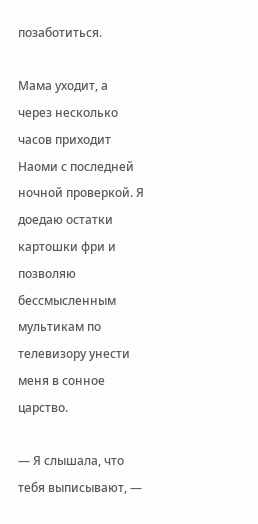позаботиться.

Мама уходит, а через несколько часов приходит Наоми с последней ночной проверкой. Я доедаю остатки картошки фри и позволяю бессмысленным мультикам по телевизору унести меня в сонное царство.

— Я слышала, что тебя выписывают, —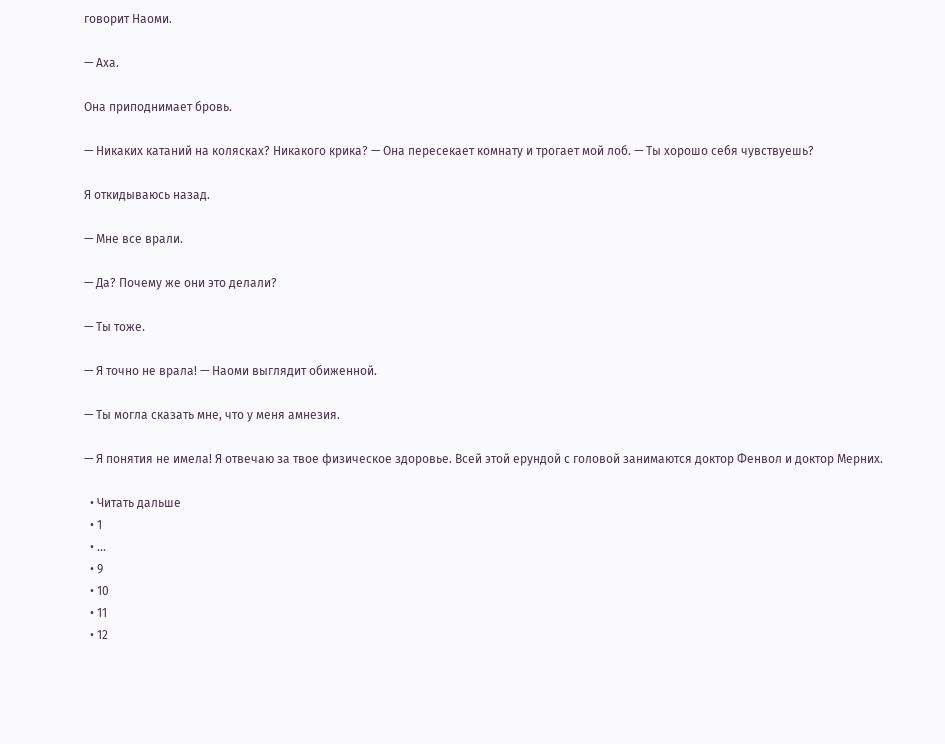говорит Наоми.

— Аха.

Она приподнимает бровь.

— Никаких катаний на колясках? Никакого крика? — Она пересекает комнату и трогает мой лоб. — Ты хорошо себя чувствуешь?

Я откидываюсь назад.

— Мне все врали.

— Да? Почему же они это делали?

— Ты тоже.

— Я точно не врала! — Наоми выглядит обиженной.

— Ты могла сказать мне, что у меня амнезия.

— Я понятия не имела! Я отвечаю за твое физическое здоровье. Всей этой ерундой с головой занимаются доктор Фенвол и доктор Мерних.

  • Читать дальше
  • 1
  • ...
  • 9
  • 10
  • 11
  • 12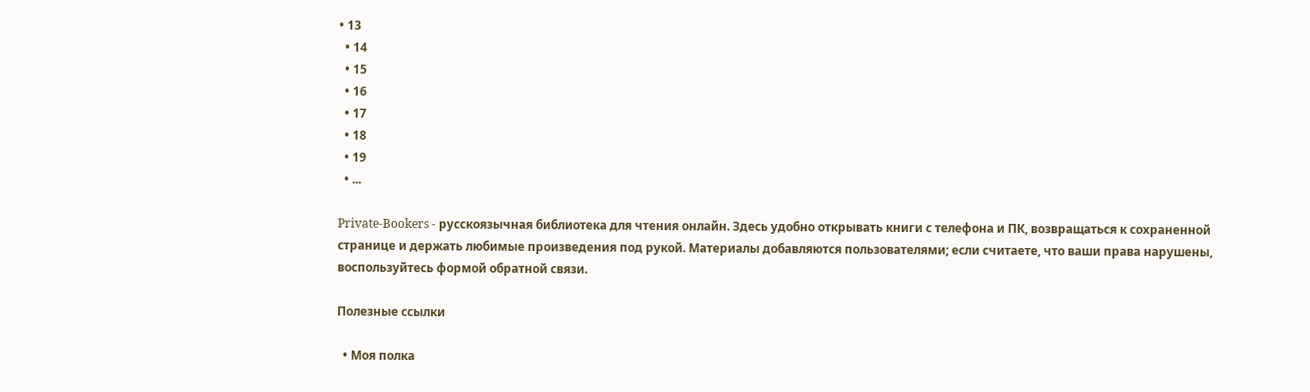• 13
  • 14
  • 15
  • 16
  • 17
  • 18
  • 19
  • ...

Private-Bookers - русскоязычная библиотека для чтения онлайн. Здесь удобно открывать книги с телефона и ПК, возвращаться к сохраненной странице и держать любимые произведения под рукой. Материалы добавляются пользователями; если считаете, что ваши права нарушены, воспользуйтесь формой обратной связи.

Полезные ссылки

  • Моя полка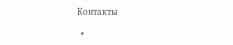Контакты

  •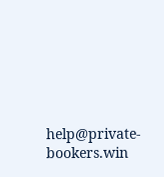help@private-bookers.win